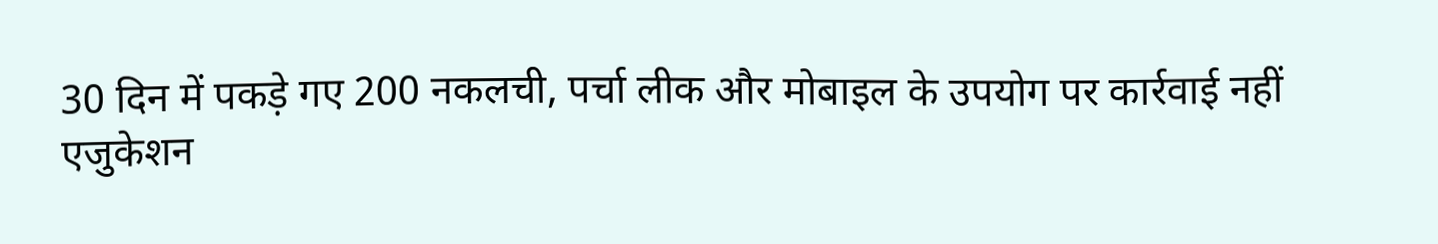30 दिन में पकड़े गए 200 नकलची, पर्चा लीक और मोबाइल के उपयोग पर कार्रवाई नहीं
एजुकेशन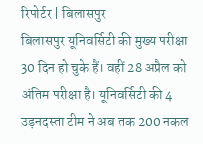रिपोर्टर | बिलासपुर
बिलासपुर यूनिवर्सिटी की मुख्य परीक्षा 30 दिन हो चुके हैं। वहीं 28 अप्रैल को अंतिम परीक्षा है। यूनिवर्सिटी की 4 उड़नदस्ता टीम ने अब तक 200 नकल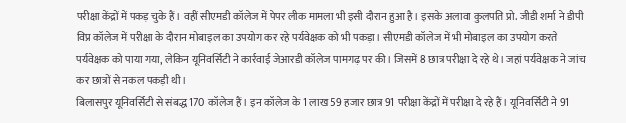परीक्षा केंद्रों में पकड़ चुके हैं। वहीं सीएमडी कॉलेज में पेपर लीक मामला भी इसी दौरान हुआ है। इसके अलावा कुलपति प्रो. जीडी शर्मा ने डीपी विप्र कॉलेज में परीक्षा के दौरान मोबाइल का उपयोग कर रहे पर्यवेक्षक को भी पकड़ा। सीएमडी कॉलेज में भी मोबाइल का उपयोग करते पर्यवेक्षक को पाया गया, लेकिन यूनिवर्सिटी ने कार्रवाई जेआरडी कॉलेज पामगढ़ पर की। जिसमें 8 छात्र परीक्षा दे रहे थे। जहां पर्यवेक्षक ने जांच कर छात्रों से नकल पकड़ी थी।
बिलासपुर यूनिवर्सिटी से संबद्ध 170 कॉलेज हैं। इन कॉलेज के 1 लाख 59 हजार छात्र 91 परीक्षा केंद्रों में परीक्षा दे रहे हैं। यूनिवर्सिटी ने 91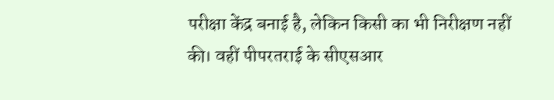परीक्षा केंद्र बनाई है, लेकिन किसी का भी निरीक्षण नहीं की। वहीं पीपरतराई के सीएसआर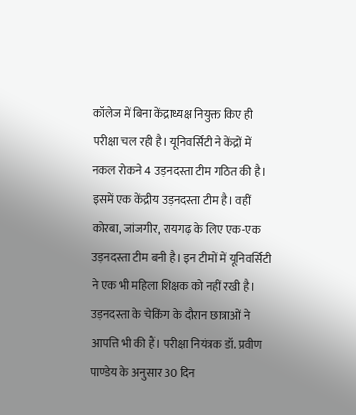कॉलेज में बिना केंद्राध्यक्ष नियुक्त किए ही परीक्षा चल रही है। यूनिवर्सिटी ने केंद्रों में नकल रोकने 4 उड़नदस्ता टीम गठित की है। इसमें एक केंद्रीय उड़नदस्ता टीम है। वहीं कोरबा, जांजगीर, रायगढ़ के लिए एक-एक उड़नदस्ता टीम बनी है। इन टीमों में यूनिवर्सिटी ने एक भी महिला शिक्षक को नहीं रखी है। उड़नदस्ता के चेकिंग के दौरान छात्राओं ने आपत्ति भी की हैं। परीक्षा नियंत्रक डॉ. प्रवीण पाण्डेय के अनुसार 30 दिन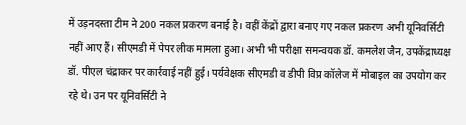में उड़नदस्ता टीम ने 200 नकल प्रकरण बनाई है। वहीं केंद्रों द्वारा बनाए गए नकल प्रकरण अभी यूनिवर्सिटी नहीं आए हैं। सीएमडी में पेपर लीक मामला हुआ। अभी भी परीक्षा समन्वयक डॉ. कमलेश जैन, उपकेंद्राध्यक्ष डॉ. पीएल चंद्राकर पर कार्रवाई नहीं हुई। पर्यवेक्षक सीएमडी व डीपी विप्र कॉलेज में मोबाइल का उपयोग कर रहे थे। उन पर यूनिवर्सिटी ने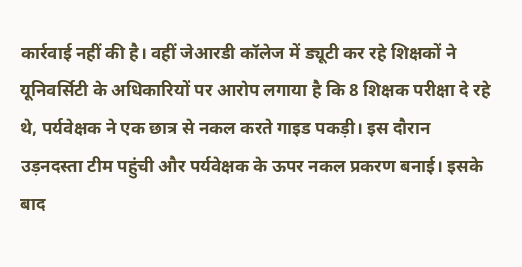कार्रवाई नहीं की है। वहीं जेआरडी कॉलेज में ड्यूटी कर रहे शिक्षकों ने यूनिवर्सिटी के अधिकारियों पर आरोप लगाया है कि 8 शिक्षक परीक्षा दे रहे थे, पर्यवेक्षक ने एक छात्र से नकल करते गाइड पकड़ी। इस दौरान उड़नदस्ता टीम पहुंची और पर्यवेक्षक के ऊपर नकल प्रकरण बनाई। इसके बाद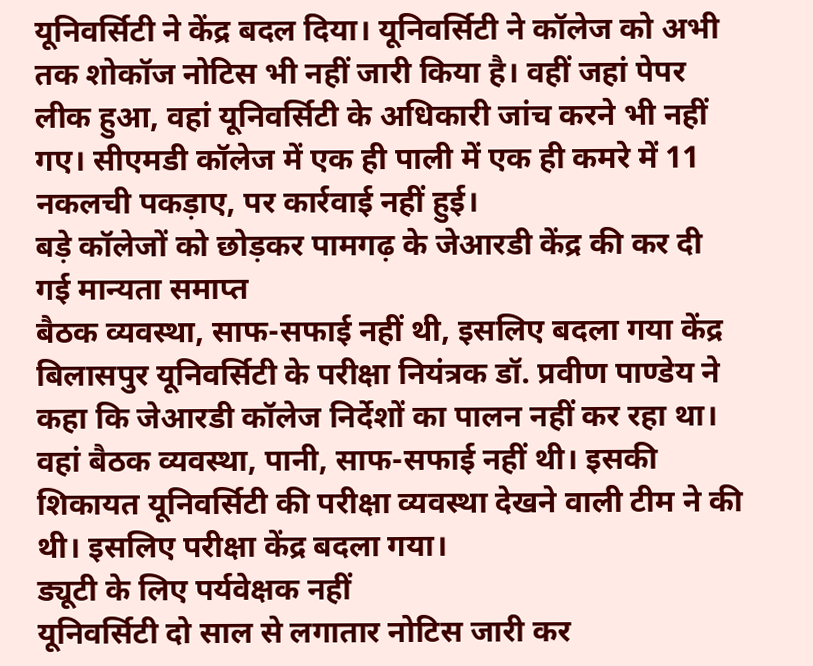यूनिवर्सिटी ने केंद्र बदल दिया। यूनिवर्सिटी ने कॉलेज को अभी तक शोकॉज नोटिस भी नहीं जारी किया है। वहीं जहां पेपर लीक हुआ, वहां यूनिवर्सिटी के अधिकारी जांच करने भी नहीं गए। सीएमडी कॉलेज में एक ही पाली में एक ही कमरे में 11 नकलची पकड़ाए, पर कार्रवाई नहीं हुई।
बड़े कॉलेजों को छोड़कर पामगढ़ के जेआरडी केंद्र की कर दी गई मान्यता समाप्त
बैठक व्यवस्था, साफ-सफाई नहीं थी, इसलिए बदला गया केंद्र
बिलासपुर यूनिवर्सिटी के परीक्षा नियंत्रक डॉ. प्रवीण पाण्डेय ने कहा कि जेआरडी कॉलेज निर्देशों का पालन नहीं कर रहा था। वहां बैठक व्यवस्था, पानी, साफ-सफाई नहीं थी। इसकी शिकायत यूनिवर्सिटी की परीक्षा व्यवस्था देखने वाली टीम ने की थी। इसलिए परीक्षा केंद्र बदला गया।
ड्यूटी के लिए पर्यवेक्षक नहीं
यूनिवर्सिटी दो साल से लगातार नोटिस जारी कर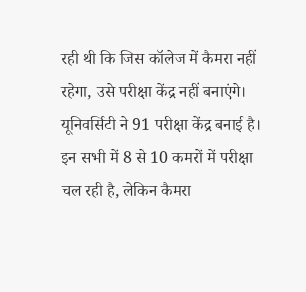रही थी कि जिस कॉलेज में कैमरा नहीं रहेगा, उसे परीक्षा केंद्र नहीं बनाएंगे। यूनिवर्सिटी ने 91 परीक्षा केंद्र बनाई है। इन सभी में 8 से 10 कमरों में परीक्षा चल रही है, लेकिन कैमरा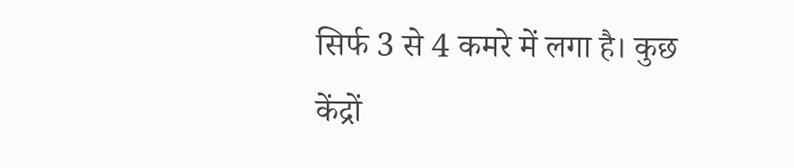सिर्फ 3 से 4 कमरे में लगा है। कुछ केंद्रों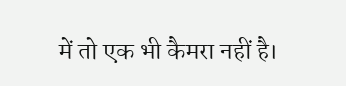में तो एक भी कैमरा नहीं है।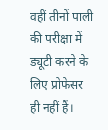वहीं तीनों पाली की परीक्षा में ड्यूटी करने के लिए प्रोफेसर ही नहीं हैं।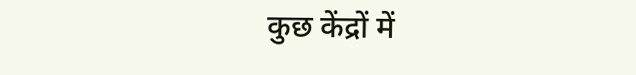कुछ केंद्रों में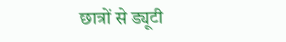छात्रों से ड्यूटी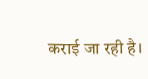कराई जा रही है।